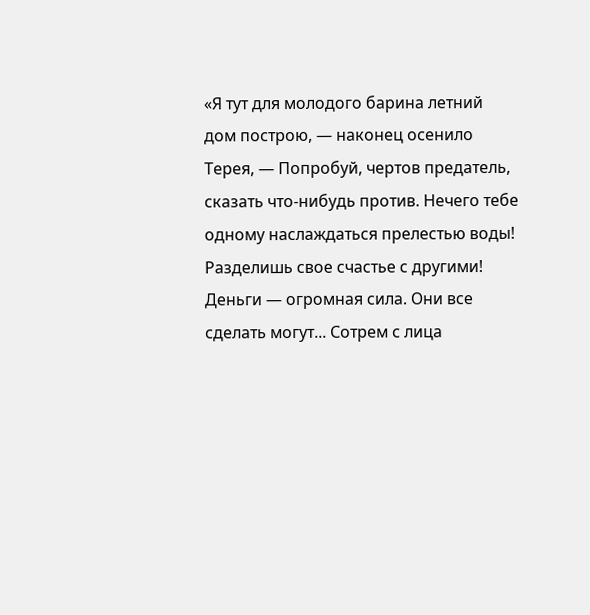«Я тут для молодого барина летний дом построю, — наконец осенило Терея, — Попробуй, чертов предатель, сказать что-нибудь против. Нечего тебе одному наслаждаться прелестью воды! Разделишь свое счастье с другими! Деньги — огромная сила. Они все сделать могут... Сотрем с лица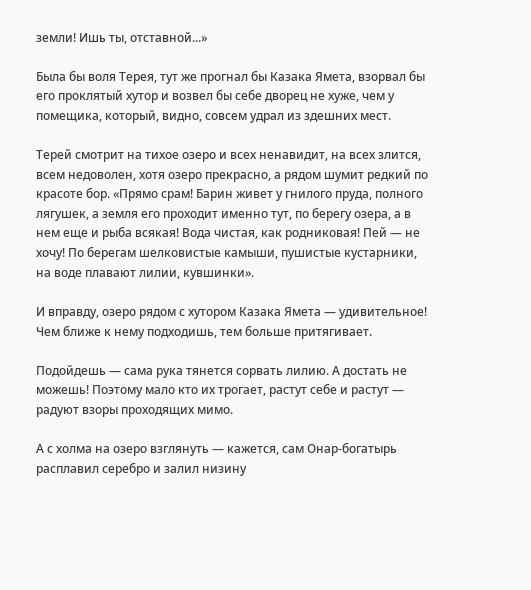земли! Ишь ты, отставной...»

Была бы воля Терея, тут же прогнал бы Казака Ямета, взорвал бы его проклятый хутор и возвел бы себе дворец не хуже, чем у помещика, который, видно, совсем удрал из здешних мест.

Терей смотрит на тихое озеро и всех ненавидит, на всех злится, всем недоволен, хотя озеро прекрасно, а рядом шумит редкий по красоте бор. «Прямо срам! Барин живет у гнилого пруда, полного лягушек, а земля его проходит именно тут, по берегу озера, а в нем еще и рыба всякая! Вода чистая, как родниковая! Пей — не хочу! По берегам шелковистые камыши, пушистые кустарники, на воде плавают лилии, кувшинки».

И вправду, озеро рядом с хутором Казака Ямета — удивительное! Чем ближе к нему подходишь, тем больше притягивает.

Подойдешь — сама рука тянется сорвать лилию. А достать не можешь! Поэтому мало кто их трогает, растут себе и растут — радуют взоры проходящих мимо.

А с холма на озеро взглянуть — кажется, сам Онар-богатырь расплавил серебро и залил низину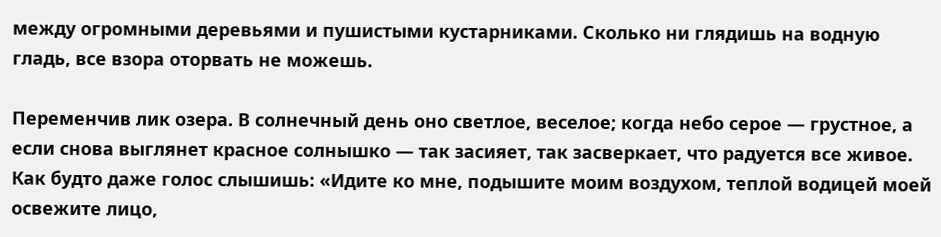между огромными деревьями и пушистыми кустарниками. Сколько ни глядишь на водную гладь, все взора оторвать не можешь.

Переменчив лик озера. В солнечный день оно светлое, веселое; когда небо серое — грустное, а если снова выглянет красное солнышко — так засияет, так засверкает, что радуется все живое. Как будто даже голос слышишь: «Идите ко мне, подышите моим воздухом, теплой водицей моей освежите лицо,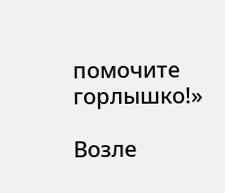помочите горлышко!»

Возле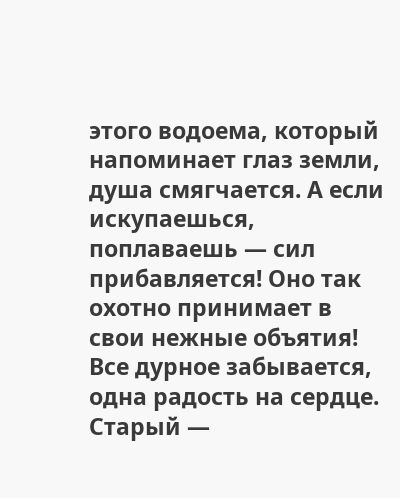этого водоема, который напоминает глаз земли, душа смягчается. А если искупаешься, поплаваешь — сил прибавляется! Оно так охотно принимает в свои нежные объятия! Все дурное забывается, одна радость на сердце. Старый —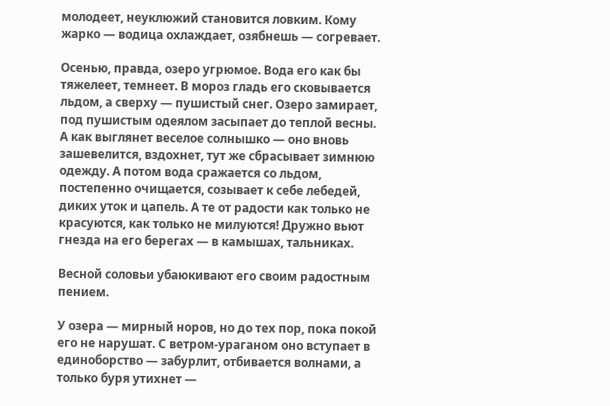молодеет, неуклюжий становится ловким. Кому жарко — водица охлаждает, озябнешь — согревает.

Осенью, правда, озеро угрюмое. Вода его как бы тяжелеет, темнеет. В мороз гладь его сковывается льдом, а сверху — пушистый снег. Озеро замирает, под пушистым одеялом засыпает до теплой весны. А как выглянет веселое солнышко — оно вновь зашевелится, вздохнет, тут же сбрасывает зимнюю одежду. А потом вода сражается со льдом, постепенно очищается, созывает к себе лебедей, диких уток и цапель. А те от радости как только не красуются, как только не милуются! Дружно вьют гнезда на его берегах — в камышах, тальниках.

Весной соловьи убаюкивают его своим радостным пением.

У озера — мирный норов, но до тех пор, пока покой его не нарушат. С ветром-ураганом оно вступает в единоборство — забурлит, отбивается волнами, а только буря утихнет —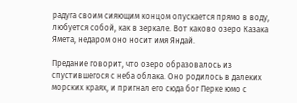радуга своим сияющим концом опускается прямо в воду, любуется собой, как в зеркале. Вот каково озеро Казака Ямета, недаром оно носит имя Яндай.

Предание говорит, что озеро образовалось из спустившегося с неба облака. Оно родилось в далеких морских краях, и пригнал его сюда бог Перке юмо с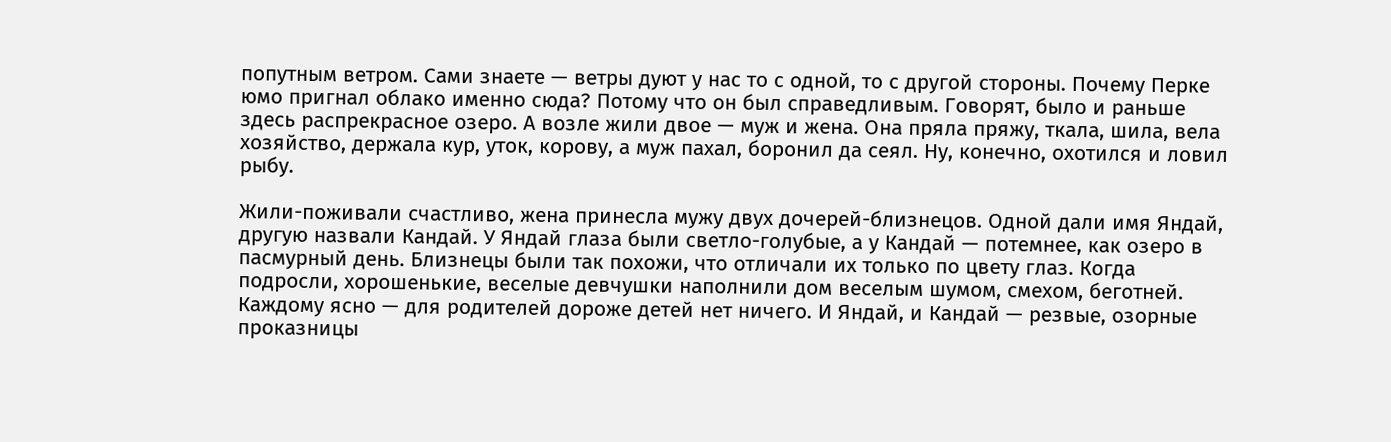попутным ветром. Сами знаете — ветры дуют у нас то с одной, то с другой стороны. Почему Перке юмо пригнал облако именно сюда? Потому что он был справедливым. Говорят, было и раньше здесь распрекрасное озеро. А возле жили двое — муж и жена. Она пряла пряжу, ткала, шила, вела хозяйство, держала кур, уток, корову, а муж пахал, боронил да сеял. Ну, конечно, охотился и ловил рыбу.

Жили-поживали счастливо, жена принесла мужу двух дочерей-близнецов. Одной дали имя Яндай, другую назвали Кандай. У Яндай глаза были светло-голубые, а у Кандай — потемнее, как озеро в пасмурный день. Близнецы были так похожи, что отличали их только по цвету глаз. Когда подросли, хорошенькие, веселые девчушки наполнили дом веселым шумом, смехом, беготней. Каждому ясно — для родителей дороже детей нет ничего. И Яндай, и Кандай — резвые, озорные проказницы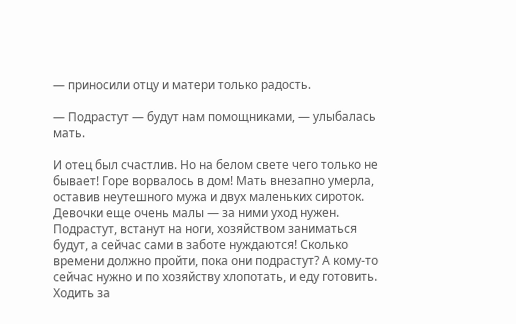— приносили отцу и матери только радость.

— Подрастут — будут нам помощниками, — улыбалась мать.

И отец был счастлив. Но на белом свете чего только не бывает! Горе ворвалось в дом! Мать внезапно умерла, оставив неутешного мужа и двух маленьких сироток. Девочки еще очень малы — за ними уход нужен. Подрастут, встанут на ноги, хозяйством заниматься будут, а сейчас сами в заботе нуждаются! Сколько времени должно пройти, пока они подрастут? А кому-то сейчас нужно и по хозяйству хлопотать, и еду готовить. Ходить за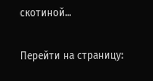скотиной...

Перейти на страницу: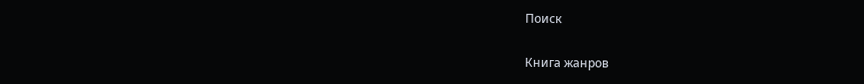Поиск

Книга жанров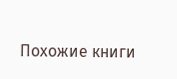Похожие книги